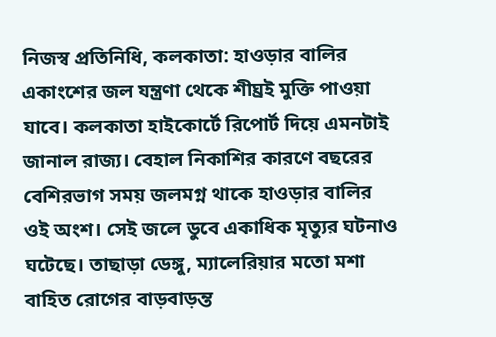নিজস্ব প্রতিনিধি, কলকাতা: হাওড়ার বালির একাংশের জল যন্ত্রণা থেকে শীঘ্রই মুক্তি পাওয়া যাবে। কলকাতা হাইকোর্টে রিপোর্ট দিয়ে এমনটাই জানাল রাজ্য। বেহাল নিকাশির কারণে বছরের বেশিরভাগ সময় জলমগ্ন থাকে হাওড়ার বালির ওই অংশ। সেই জলে ডুবে একাধিক মৃত্যুর ঘটনাও ঘটেছে। তাছাড়া ডেঙ্গু, ম্যালেরিয়ার মতো মশা বাহিত রোগের বাড়বাড়ন্ত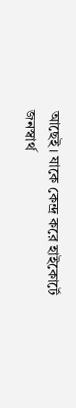আছেই। যাকে কেন্দ্র করে হাইকোর্টে জনস্বার্থ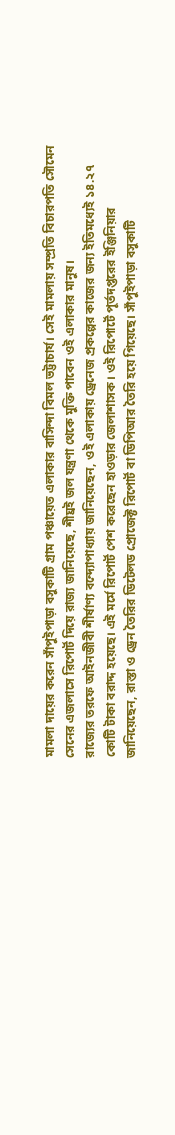মামলা দায়ের করেন সাঁপুইপাড়া বসুকাটি গ্রাম পঞ্চায়েত এলাকার বাসিন্দা বিমল ভট্টাচার্য। সেই মামলায় সম্প্রতি বিচারপতি সৌমেন সেনের এজলাসে রিপোর্ট দিয়ে রাজ্য জানিয়েছে, শীঘ্রই জল যন্ত্রণা থেকে মুক্তি পাবেন ওই এলাকার মানুষ।
রাজ্যের তরফে আইনজীবী শীর্ষাণ্য বন্দ্যোপাধ্যায় জানিয়েছেন, ওই এলাকায় ড্রেনেজ প্রকল্পের কাজের জন্য ইতিমধ্যেই ১৪.২৭ কোটি টাকা বরাদ্দ হয়েছে। এই মর্মে রিপোর্ট পেশ করেছেন হাওড়ার জেলাশাসক। ওই রিপোর্টে পূর্তদপ্তরের ইঞ্জিনিয়ার জানিয়েছেন, রাস্তা ও ড্রেন তৈরির ডিটেলড প্রোজেক্ট রিপোর্ট বা ডিপিআর তৈরি হয়ে গিয়েছে। সাঁপুইপাড়া বসুকাটি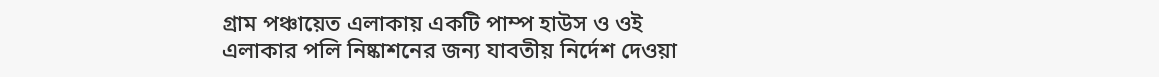গ্রাম পঞ্চায়েত এলাকায় একটি পাম্প হাউস ও ওই এলাকার পলি নিষ্কাশনের জন্য যাবতীয় নির্দেশ দেওয়া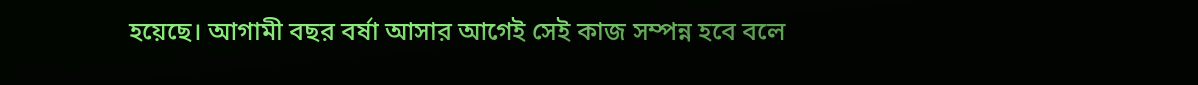হয়েছে। আগামী বছর বর্ষা আসার আগেই সেই কাজ সম্পন্ন হবে বলে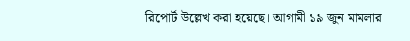রিপোর্ট উল্লেখ করা হয়েছে। আগামী ১৯ জুন মামলার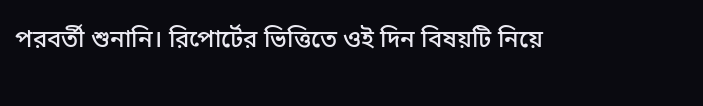পরবর্তী শুনানি। রিপোর্টের ভিত্তিতে ওই দিন বিষয়টি নিয়ে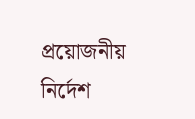প্রয়োজনীয় নির্দেশ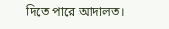দিতে পারে আদালত।